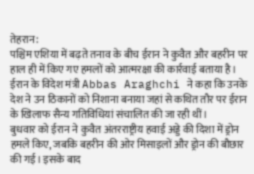तेहरान:
पश्चिम एशिया में बढ़ते तनाव के बीच ईरान ने कुवैत और बहरीन पर हाल ही में किए गए हमलों को आत्मरक्षा की कार्रवाई बताया है। ईरान के विदेश मंत्री Abbas Araghchi ने कहा कि उनके देश ने उन ठिकानों को निशाना बनाया जहां से कथित तौर पर ईरान के खिलाफ सैन्य गतिविधियां संचालित की जा रही थीं।
बुधवार को ईरान ने कुवैत अंतरराष्ट्रीय हवाई अड्डे की दिशा में ड्रोन हमले किए, जबकि बहरीन की ओर मिसाइलों और ड्रोन की बौछार की गई। इसके बाद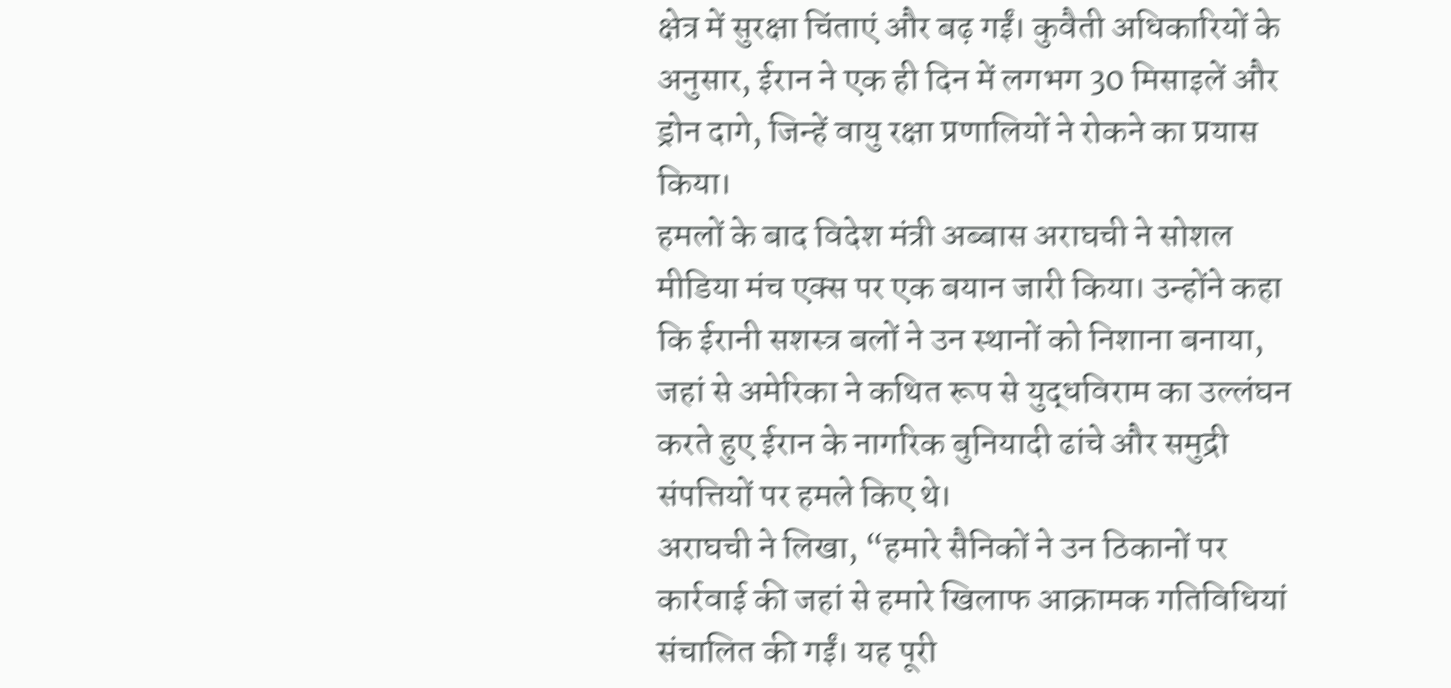क्षेत्र में सुरक्षा चिंताएं और बढ़ गईं। कुवैती अधिकारियों के अनुसार, ईरान ने एक ही दिन में लगभग 30 मिसाइलें और ड्रोन दागे, जिन्हें वायु रक्षा प्रणालियों ने रोकने का प्रयास किया।
हमलों के बाद विदेश मंत्री अब्बास अराघची ने सोशल मीडिया मंच एक्स पर एक बयान जारी किया। उन्होंने कहा कि ईरानी सशस्त्र बलों ने उन स्थानों को निशाना बनाया, जहां से अमेरिका ने कथित रूप से युद्धविराम का उल्लंघन करते हुए ईरान के नागरिक बुनियादी ढांचे और समुद्री संपत्तियों पर हमले किए थे।
अराघची ने लिखा, “हमारे सैनिकों ने उन ठिकानों पर कार्रवाई की जहां से हमारे खिलाफ आक्रामक गतिविधियां संचालित की गईं। यह पूरी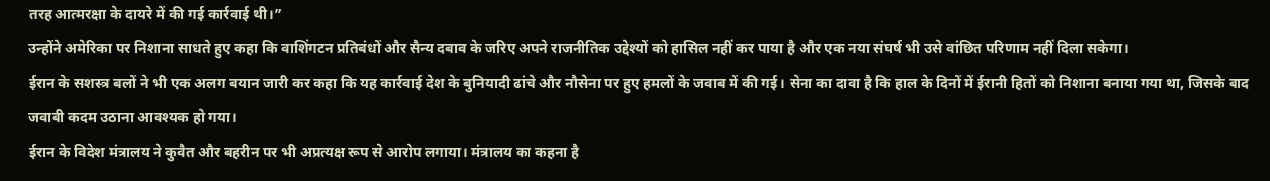तरह आत्मरक्षा के दायरे में की गई कार्रवाई थी।”
उन्होंने अमेरिका पर निशाना साधते हुए कहा कि वाशिंगटन प्रतिबंधों और सैन्य दबाव के जरिए अपने राजनीतिक उद्देश्यों को हासिल नहीं कर पाया है और एक नया संघर्ष भी उसे वांछित परिणाम नहीं दिला सकेगा।
ईरान के सशस्त्र बलों ने भी एक अलग बयान जारी कर कहा कि यह कार्रवाई देश के बुनियादी ढांचे और नौसेना पर हुए हमलों के जवाब में की गई। सेना का दावा है कि हाल के दिनों में ईरानी हितों को निशाना बनाया गया था, जिसके बाद जवाबी कदम उठाना आवश्यक हो गया।
ईरान के विदेश मंत्रालय ने कुवैत और बहरीन पर भी अप्रत्यक्ष रूप से आरोप लगाया। मंत्रालय का कहना है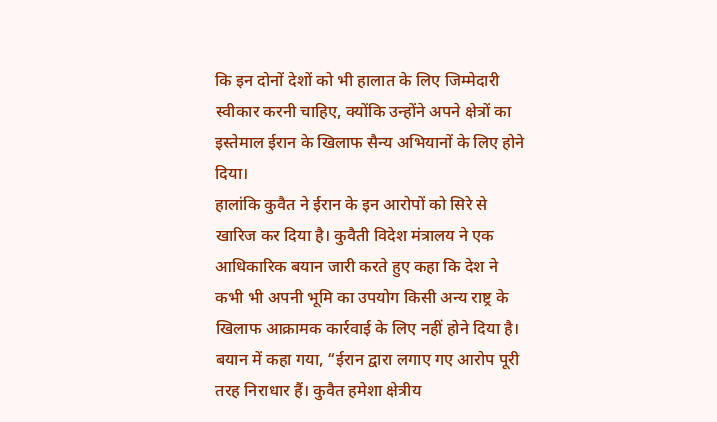कि इन दोनों देशों को भी हालात के लिए जिम्मेदारी स्वीकार करनी चाहिए, क्योंकि उन्होंने अपने क्षेत्रों का इस्तेमाल ईरान के खिलाफ सैन्य अभियानों के लिए होने दिया।
हालांकि कुवैत ने ईरान के इन आरोपों को सिरे से खारिज कर दिया है। कुवैती विदेश मंत्रालय ने एक आधिकारिक बयान जारी करते हुए कहा कि देश ने कभी भी अपनी भूमि का उपयोग किसी अन्य राष्ट्र के खिलाफ आक्रामक कार्रवाई के लिए नहीं होने दिया है।
बयान में कहा गया, “ईरान द्वारा लगाए गए आरोप पूरी तरह निराधार हैं। कुवैत हमेशा क्षेत्रीय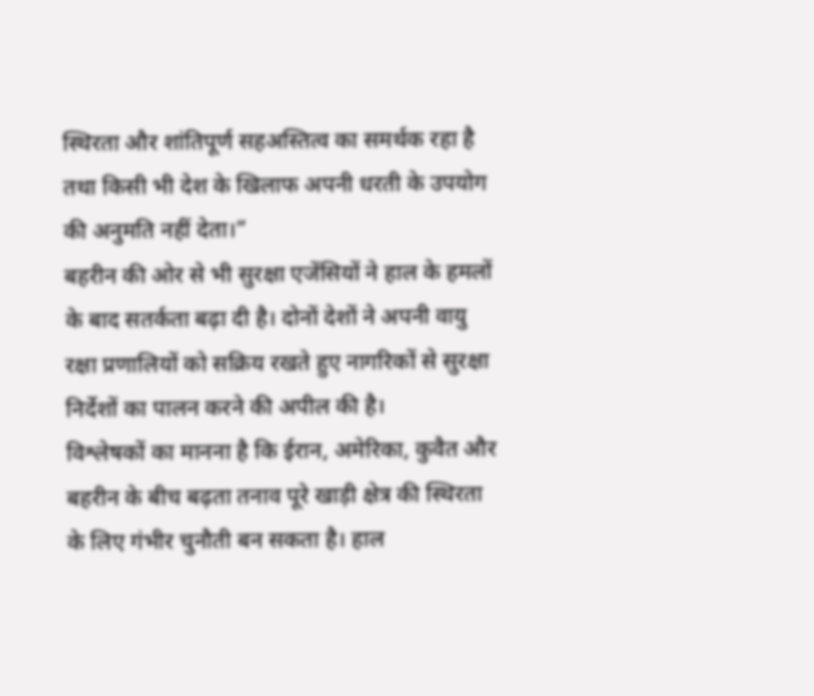स्थिरता और शांतिपूर्ण सहअस्तित्व का समर्थक रहा है तथा किसी भी देश के खिलाफ अपनी धरती के उपयोग की अनुमति नहीं देता।”
बहरीन की ओर से भी सुरक्षा एजेंसियों ने हाल के हमलों के बाद सतर्कता बढ़ा दी है। दोनों देशों ने अपनी वायु रक्षा प्रणालियों को सक्रिय रखते हुए नागरिकों से सुरक्षा निर्देशों का पालन करने की अपील की है।
विश्लेषकों का मानना है कि ईरान, अमेरिका, कुवैत और बहरीन के बीच बढ़ता तनाव पूरे खाड़ी क्षेत्र की स्थिरता के लिए गंभीर चुनौती बन सकता है। हाल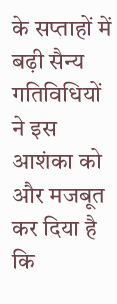के सप्ताहों में बढ़ी सैन्य गतिविधियों ने इस आशंका को और मजबूत कर दिया है कि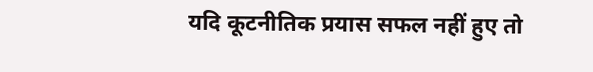यदि कूटनीतिक प्रयास सफल नहीं हुए तो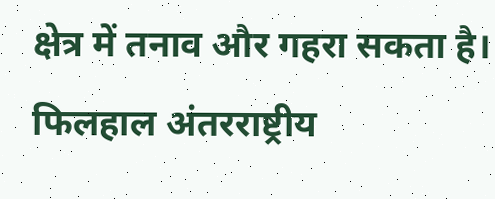क्षेत्र में तनाव और गहरा सकता है।
फिलहाल अंतरराष्ट्रीय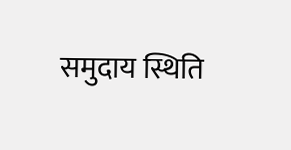समुदाय स्थिति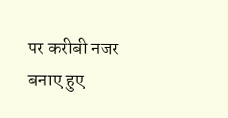पर करीबी नजर बनाए हुए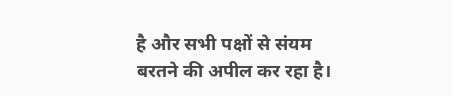है और सभी पक्षों से संयम बरतने की अपील कर रहा है।